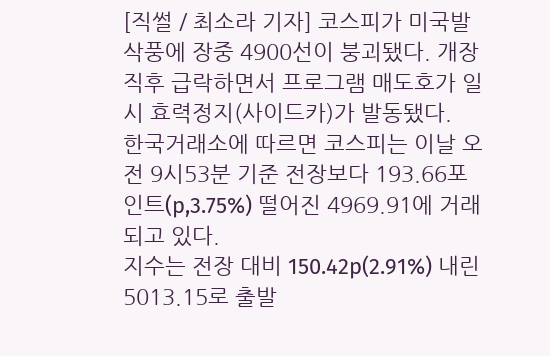[직썰 / 최소라 기자] 코스피가 미국발 삭풍에 장중 4900선이 붕괴됐다. 개장 직후 급락하면서 프로그램 매도호가 일시 효력정지(사이드카)가 발동됐다.
한국거래소에 따르면 코스피는 이날 오전 9시53분 기준 전장보다 193.66포인트(p,3.75%) 떨어진 4969.91에 거래되고 있다.
지수는 전장 대비 150.42p(2.91%) 내린 5013.15로 출발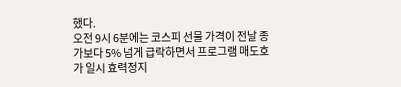했다.
오전 9시 6분에는 코스피 선물 가격이 전날 종가보다 5% 넘게 급락하면서 프로그램 매도호가 일시 효력정지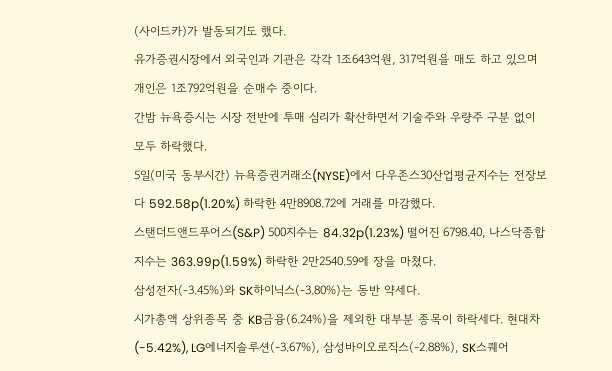(사이드카)가 발동되기도 했다.
유가증권시장에서 외국인과 기관은 각각 1조643억원, 317억원을 매도 하고 있으며 개인은 1조792억원을 순매수 중이다.
간밤 뉴욕증시는 시장 전반에 투매 심리가 확산하면서 기술주와 우량주 구분 없이 모두 하락했다.
5일(미국 동부시간) 뉴욕증권거래소(NYSE)에서 다우존스30산업평균지수는 전장보다 592.58p(1.20%) 하락한 4만8908.72에 거래를 마감했다.
스탠더드앤드푸어스(S&P) 500지수는 84.32p(1.23%) 떨어진 6798.40, 나스닥종합지수는 363.99p(1.59%) 하락한 2만2540.59에 장을 마쳤다.
삼성전자(-3.45%)와 SK하이닉스(-3.80%)는 동반 약세다.
시가총액 상위종목 중 KB금융(6.24%)을 제외한 대부분 종목이 하락세다. 현대차(-5.42%), LG에너지솔루션(-3.67%), 삼성바이오로직스(-2.88%), SK스퀘어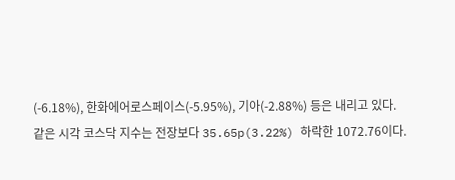(-6.18%), 한화에어로스페이스(-5.95%), 기아(-2.88%) 등은 내리고 있다.
같은 시각 코스닥 지수는 전장보다 35.65p(3.22%) 하락한 1072.76이다.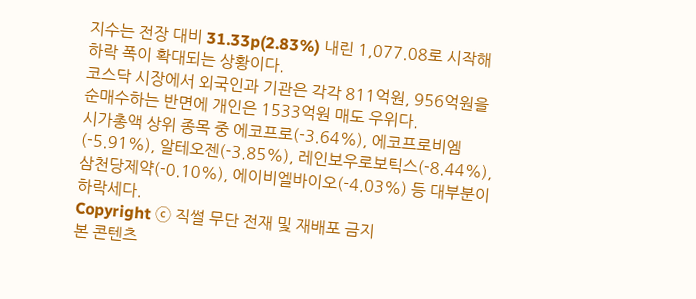지수는 전장 대비 31.33p(2.83%) 내린 1,077.08로 시작해 하락 폭이 확대되는 상황이다.
코스닥 시장에서 외국인과 기관은 각각 811억원, 956억원을 순매수하는 반면에 개인은 1533억원 매도 우위다.
시가총액 상위 종목 중 에코프로(-3.64%), 에코프로비엠(-5.91%), 알테오젠(-3.85%), 레인보우로보틱스(-8.44%), 삼천당제약(-0.10%), 에이비엘바이오(-4.03%) 등 대부분이 하락세다.
Copyright ⓒ 직썰 무단 전재 및 재배포 금지
본 콘텐츠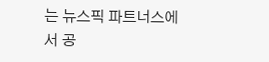는 뉴스픽 파트너스에서 공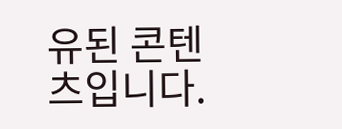유된 콘텐츠입니다.